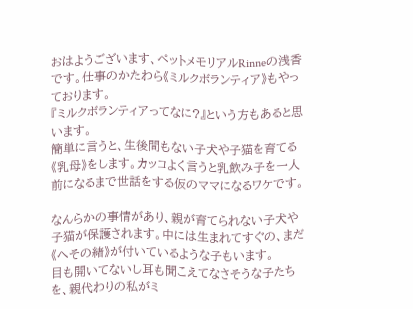おはようございます、ペットメモリアルRinneの浅香です。仕事のかたわら《ミルクボランティア》もやっております。
『ミルクボランティアってなに?』という方もあると思います。
簡単に言うと、生後間もない子犬や子猫を育てる《乳母》をします。カッコよく言うと乳飲み子を一人前になるまで世話をする仮のママになるワケです。

なんらかの事情があり、親が育てられない子犬や子猫が保護されます。中には生まれてすぐの、まだ《へその緒》が付いているような子もいます。
目も開いてないし耳も聞こえてなさそうな子たちを、親代わりの私がミ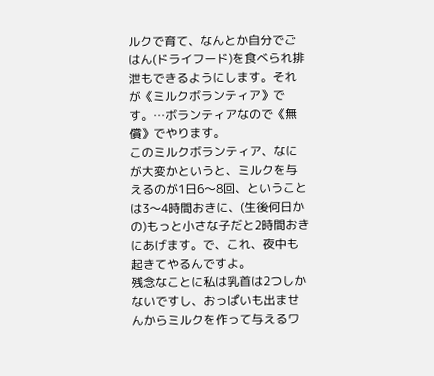ルクで育て、なんとか自分でごはん(ドライフード)を食べられ排泄もできるようにします。それが《ミルクボランティア》です。…ボランティアなので《無償》でやります。
このミルクボランティア、なにが大変かというと、ミルクを与えるのが1日6〜8回、ということは3〜4時間おきに、(生後何日かの)もっと小さな子だと2時間おきにあげます。で、これ、夜中も起きてやるんですよ。
残念なことに私は乳首は2つしかないですし、おっぱいも出ませんからミルクを作って与えるワ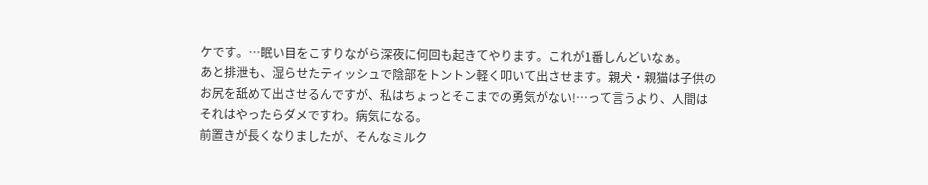ケです。…眠い目をこすりながら深夜に何回も起きてやります。これが1番しんどいなぁ。
あと排泄も、湿らせたティッシュで陰部をトントン軽く叩いて出させます。親犬・親猫は子供のお尻を舐めて出させるんですが、私はちょっとそこまでの勇気がない!…って言うより、人間はそれはやったらダメですわ。病気になる。
前置きが長くなりましたが、そんなミルク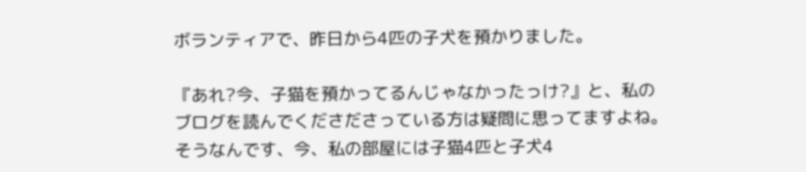ボランティアで、昨日から4匹の子犬を預かりました。

『あれ?今、子猫を預かってるんじゃなかったっけ?』と、私のブログを読んでくださださっている方は疑問に思ってますよね。
そうなんです、今、私の部屋には子猫4匹と子犬4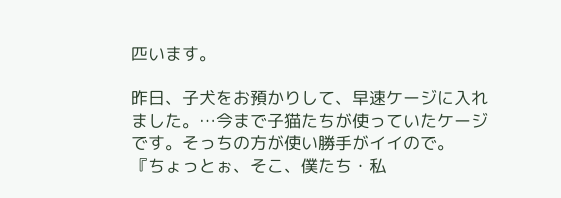匹います。

昨日、子犬をお預かりして、早速ケージに入れました。…今まで子猫たちが使っていたケージです。そっちの方が使い勝手がイイので。
『ちょっとぉ、そこ、僕たち・私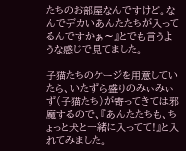たちのお部屋なんですけど。なんでデカいあんたたちが入ってるんですかぁ〜』とでも言うような感じで見てました。

子猫たちのケージを用意していたら、いたずら盛りのみぃみぃず(子猫たち)が寄ってきては邪魔するので、『あんたたちも、ちょっと犬と一緒に入ってて!』と入れてみました。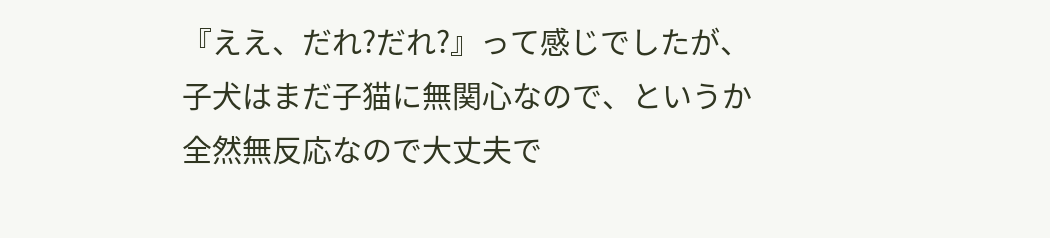『ええ、だれ?だれ?』って感じでしたが、子犬はまだ子猫に無関心なので、というか全然無反応なので大丈夫で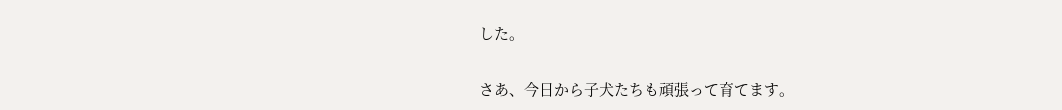した。

さあ、今日から子犬たちも頑張って育てます。